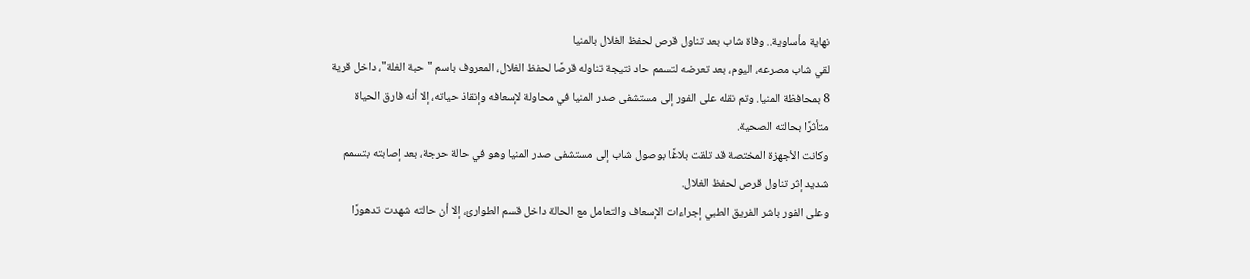نهاية مأساوية.. وفاة شاب بعد تناول قرص لحفظ الغلال بالمنيا
لقي شاب مصرعه، اليوم، بعد تعرضه لتسمم حاد نتيجة تناوله قرصًا لحفظ الغلال، المعروف باسم "حبة الغلة"، داخل قرية 8 بمحافظة المنيا. وتم نقله على الفور إلى مستشفى صدر المنيا في محاولة لإسعافه وإنقاذ حياته، إلا أنه فارق الحياة متأثرًا بحالته الصحية.
وكانت الأجهزة المختصة قد تلقت بلاغًا بوصول شاب إلى مستشفى صدر المنيا وهو في حالة حرجة، بعد إصابته بتسمم شديد إثر تناول قرص لحفظ الغلال.
وعلى الفور باشر الفريق الطبي إجراءات الإسعاف والتعامل مع الحالة داخل قسم الطوارئ، إلا أن حالته شهدت تدهورًا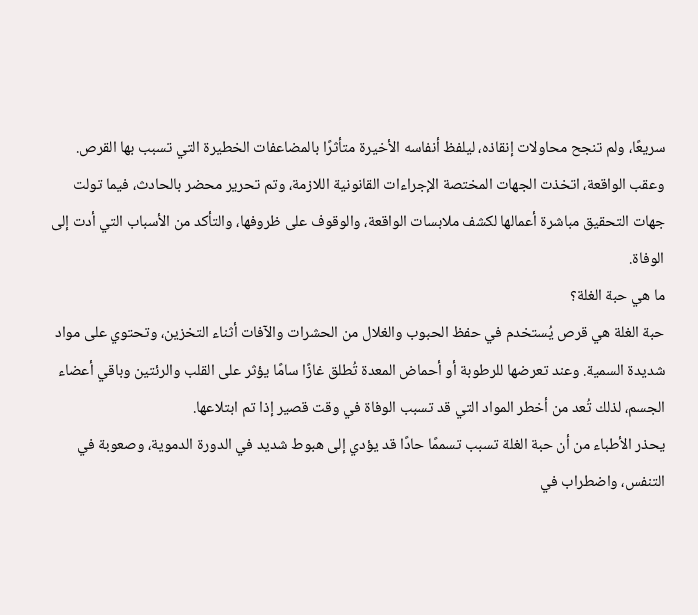سريعًا، ولم تنجح محاولات إنقاذه، ليلفظ أنفاسه الأخيرة متأثرًا بالمضاعفات الخطيرة التي تسبب بها القرص.
وعقب الواقعة، اتخذت الجهات المختصة الإجراءات القانونية اللازمة، وتم تحرير محضر بالحادث، فيما تولت جهات التحقيق مباشرة أعمالها لكشف ملابسات الواقعة، والوقوف على ظروفها، والتأكد من الأسباب التي أدت إلى الوفاة.
ما هي حبة الغلة؟
حبة الغلة هي قرص يُستخدم في حفظ الحبوب والغلال من الحشرات والآفات أثناء التخزين، وتحتوي على مواد شديدة السمية. وعند تعرضها للرطوبة أو أحماض المعدة تُطلق غازًا سامًا يؤثر على القلب والرئتين وباقي أعضاء الجسم، لذلك تُعد من أخطر المواد التي قد تسبب الوفاة في وقت قصير إذا تم ابتلاعها.
يحذر الأطباء من أن حبة الغلة تسبب تسممًا حادًا قد يؤدي إلى هبوط شديد في الدورة الدموية، وصعوبة في التنفس، واضطراب في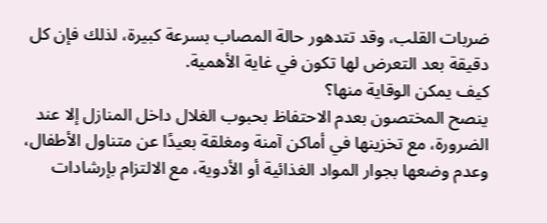ضربات القلب، وقد تتدهور حالة المصاب بسرعة كبيرة، لذلك فإن كل دقيقة بعد التعرض لها تكون في غاية الأهمية.
كيف يمكن الوقاية منها؟
ينصح المختصون بعدم الاحتفاظ بحبوب الغلال داخل المنازل إلا عند الضرورة، مع تخزينها في أماكن آمنة ومغلقة بعيدًا عن متناول الأطفال، وعدم وضعها بجوار المواد الغذائية أو الأدوية، مع الالتزام بإرشادات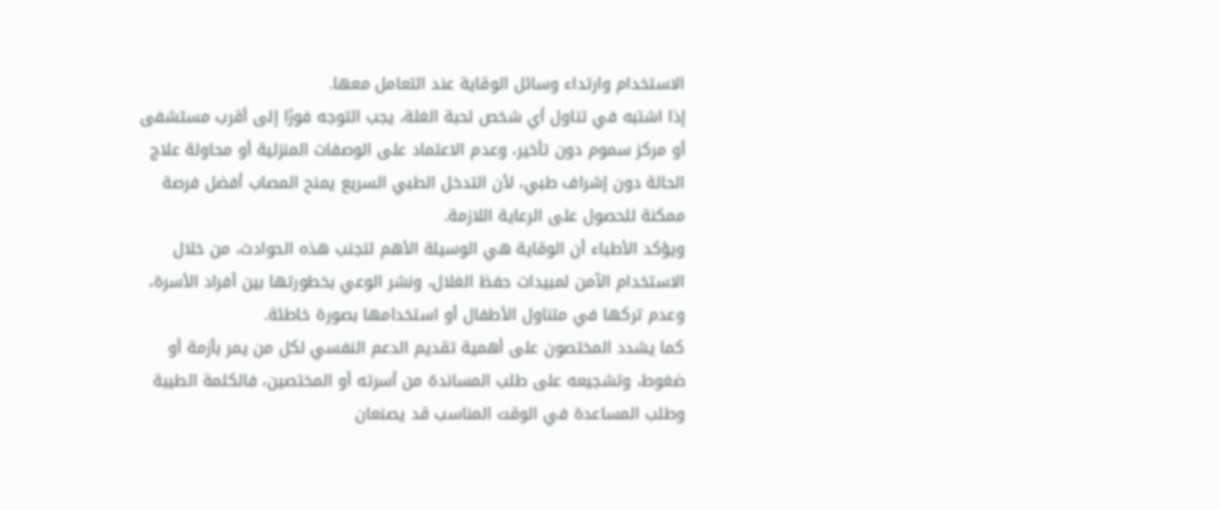الاستخدام وارتداء وسائل الوقاية عند التعامل معها.
إذا اشتبه في تناول أي شخص لحبة الغلة، يجب التوجه فورًا إلى أقرب مستشفى أو مركز سموم دون تأخير، وعدم الاعتماد على الوصفات المنزلية أو محاولة علاج الحالة دون إشراف طبي، لأن التدخل الطبي السريع يمنح المصاب أفضل فرصة ممكنة للحصول على الرعاية اللازمة.
ويؤكد الأطباء أن الوقاية هي الوسيلة الأهم لتجنب هذه الحوادث، من خلال الاستخدام الآمن لمبيدات حفظ الغلال، ونشر الوعي بخطورتها بين أفراد الأسرة، وعدم تركها في متناول الأطفال أو استخدامها بصورة خاطئة.
كما يشدد المختصون على أهمية تقديم الدعم النفسي لكل من يمر بأزمة أو ضغوط، وتشجيعه على طلب المساندة من أسرته أو المختصين، فالكلمة الطيبة وطلب المساعدة في الوقت المناسب قد يصنعان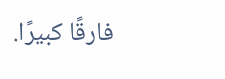فارقًا كبيرًا.